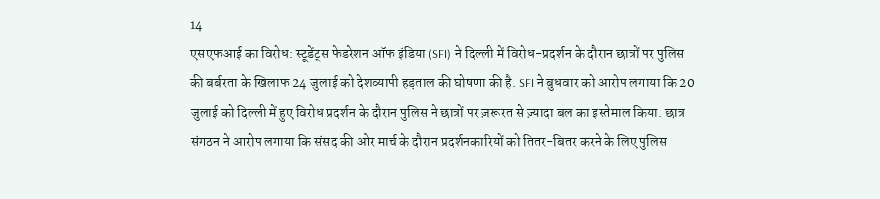14
एसएफआई का विरोध: स्टूडेंट्स फेडरेशन ऑफ इंडिया (SFI) ने दिल्ली में विरोध-प्रदर्शन के दौरान छात्रों पर पुलिस की बर्बरता के खिलाफ 24 जुलाई को देशव्यापी हड़ताल की घोषणा की है. SFI ने बुधवार को आरोप लगाया कि 20 जुलाई को दिल्ली में हुए विरोध प्रदर्शन के दौरान पुलिस ने छात्रों पर ज़रूरत से ज़्यादा बल का इस्तेमाल किया. छात्र संगठन ने आरोप लगाया कि संसद की ओर मार्च के दौरान प्रदर्शनकारियों को तितर-बितर करने के लिए पुलिस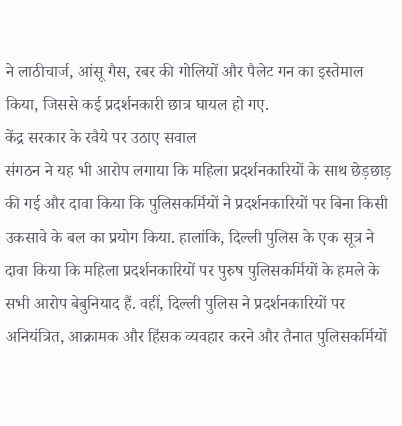ने लाठीचार्ज, आंसू गैस, रबर की गोलियों और पैलेट गन का इस्तेमाल किया, जिससे कई प्रदर्शनकारी छात्र घायल हो गए.
केंद्र सरकार के रवैये पर उठाए सवाल
संगठन ने यह भी आरोप लगाया कि महिला प्रदर्शनकारियों के साथ छेड़छाड़ की गई और दावा किया कि पुलिसकर्मियों ने प्रदर्शनकारियों पर बिना किसी उकसावे के बल का प्रयोग किया. हालांकि, दिल्ली पुलिस के एक सूत्र ने दावा किया कि महिला प्रदर्शनकारियों पर पुरुष पुलिसकर्मियों के हमले के सभी आरोप बेबुनियाद हैं. वहीं, दिल्ली पुलिस ने प्रदर्शनकारियों पर अनियंत्रित, आक्रामक और हिंसक व्यवहार करने और तैनात पुलिसकर्मियों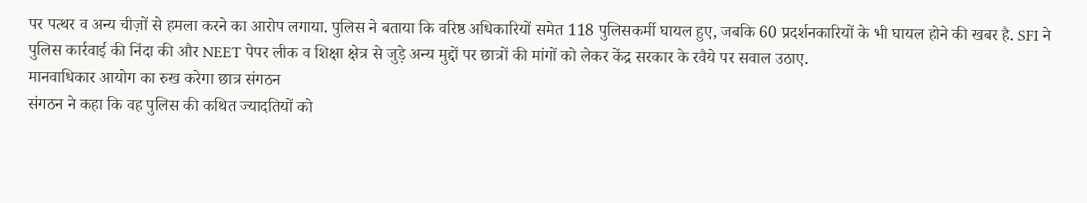पर पत्थर व अन्य चीज़ों से हमला करने का आरोप लगाया. पुलिस ने बताया कि वरिष्ठ अधिकारियों समेत 118 पुलिसकर्मी घायल हुए, जबकि 60 प्रदर्शनकारियों के भी घायल होने की खबर है. SFI ने पुलिस कार्रवाई की निंदा की और NEET पेपर लीक व शिक्षा क्षेत्र से जुड़े अन्य मुद्दों पर छात्रों की मांगों को लेकर केंद्र सरकार के रवैये पर सवाल उठाए.
मानवाधिकार आयोग का रुख करेगा छात्र संगठन
संगठन ने कहा कि वह पुलिस की कथित ज्यादतियों को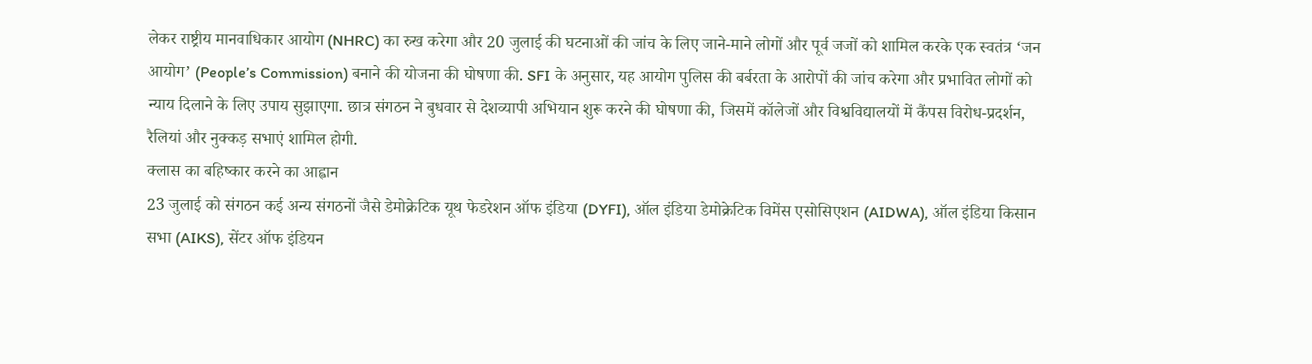लेकर राष्ट्रीय मानवाधिकार आयोग (NHRC) का रुख करेगा और 20 जुलाई की घटनाओं की जांच के लिए जाने-माने लोगों और पूर्व जजों को शामिल करके एक स्वतंत्र ‘जन आयोग’ (People’s Commission) बनाने की योजना की घोषणा की. SFI के अनुसार, यह आयोग पुलिस की बर्बरता के आरोपों की जांच करेगा और प्रभावित लोगों को न्याय दिलाने के लिए उपाय सुझाएगा. छात्र संगठन ने बुधवार से देशव्यापी अभियान शुरू करने की घोषणा की, जिसमें कॉलेजों और विश्वविद्यालयों में कैंपस विरोध-प्रदर्शन, रैलियां और नुक्कड़ सभाएं शामिल होगी.
क्लास का बहिष्कार करने का आह्वान
23 जुलाई को संगठन कई अन्य संगठनों जैसे डेमोक्रेटिक यूथ फेडरेशन ऑफ इंडिया (DYFI), ऑल इंडिया डेमोक्रेटिक विमेंस एसोसिएशन (AIDWA), ऑल इंडिया किसान सभा (AIKS), सेंटर ऑफ इंडियन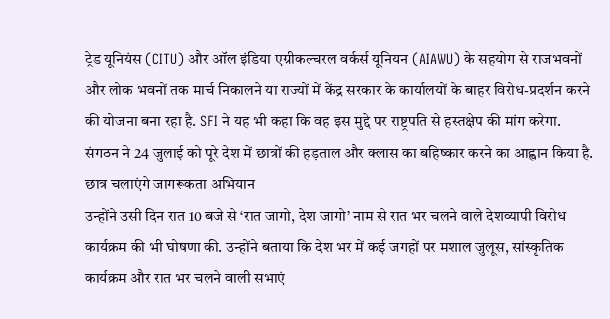ट्रेड यूनियंस (CITU) और ऑल इंडिया एग्रीकल्चरल वर्कर्स यूनियन (AIAWU) के सहयोग से राजभवनों और लोक भवनों तक मार्च निकालने या राज्यों में केंद्र सरकार के कार्यालयों के बाहर विरोध-प्रदर्शन करने की योजना बना रहा है. SFI ने यह भी कहा कि वह इस मुद्दे पर राष्ट्रपति से हस्तक्षेप की मांग करेगा. संगठन ने 24 जुलाई को पूरे देश में छात्रों की हड़ताल और क्लास का बहिष्कार करने का आह्वान किया है.
छात्र चलाएंगे जागरूकता अभियान
उन्होंने उसी दिन रात 10 बजे से ‘रात जागो, देश जागो’ नाम से रात भर चलने वाले देशव्यापी विरोध कार्यक्रम की भी घोषणा की. उन्होंने बताया कि देश भर में कई जगहों पर मशाल जुलूस, सांस्कृतिक कार्यक्रम और रात भर चलने वाली सभाएं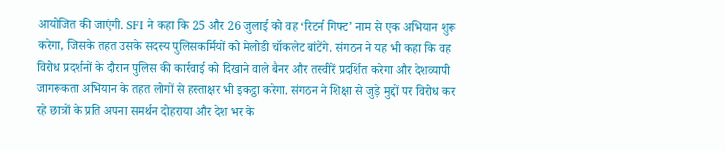आयोजित की जाएंगी. SFI ने कहा कि 25 और 26 जुलाई को वह ‘रिटर्न गिफ्ट’ नाम से एक अभियान शुरू करेगा, जिसके तहत उसके सदस्य पुलिसकर्मियों को मेलोडी चॉकलेट बांटेंगे. संगठन ने यह भी कहा कि वह विरोध प्रदर्शनों के दौरान पुलिस की कार्रवाई को दिखाने वाले बैनर और तस्वीरें प्रदर्शित करेगा और देशव्यापी जागरूकता अभियान के तहत लोगों से हस्ताक्षर भी इकट्ठा करेगा. संगठन ने शिक्षा से जुड़े मुद्दों पर विरोध कर रहे छात्रों के प्रति अपना समर्थन दोहराया और देश भर के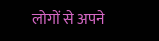लोगों से अपने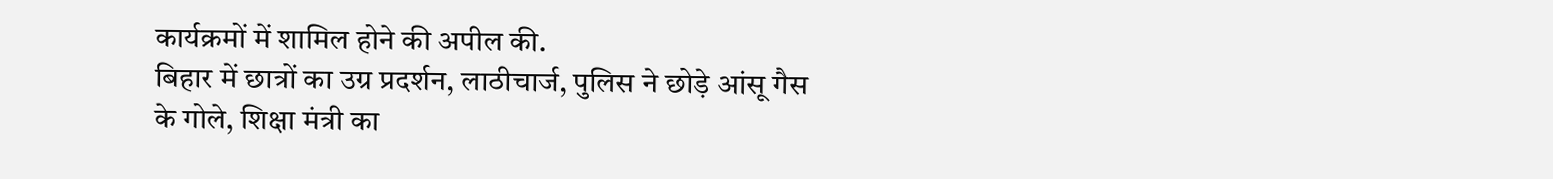कार्यक्रमों में शामिल होने की अपील की.
बिहार में छात्रों का उग्र प्रदर्शन, लाठीचार्ज, पुलिस ने छोड़े आंसू गैस के गोले, शिक्षा मंत्री का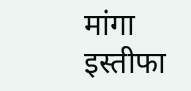मांगा इस्तीफा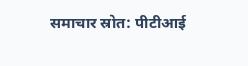समाचार स्रोत: पीटीआई